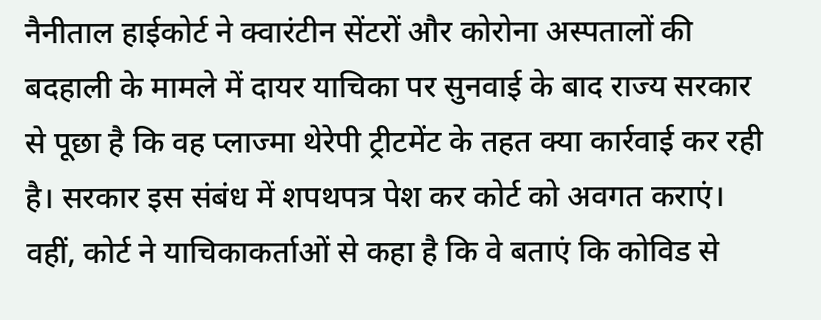नैनीताल हाईकोर्ट ने क्वारंटीन सेंटरों और कोरोना अस्पतालों की बदहाली के मामले में दायर याचिका पर सुनवाई के बाद राज्य सरकार से पूछा है कि वह प्लाज्मा थेरेपी ट्रीटमेंट के तहत क्या कार्रवाई कर रही है। सरकार इस संबंध में शपथपत्र पेश कर कोर्ट को अवगत कराएं। वहीं, कोर्ट ने याचिकाकर्ताओं से कहा है कि वे बताएं कि कोविड से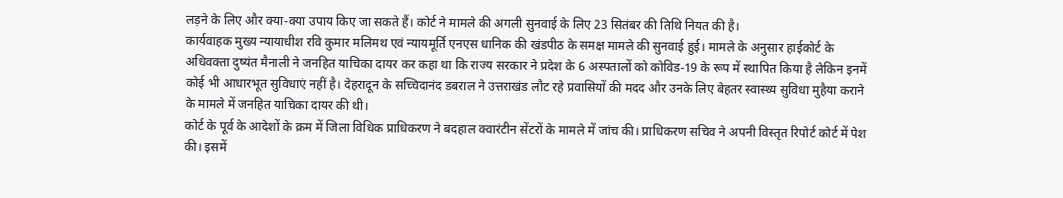लड़ने के लिए और क्या-क्या उपाय किए जा सकते हैं। कोर्ट ने मामले की अगली सुनवाई के लिए 23 सितंबर की तिथि नियत की है।
कार्यवाहक मुख्य न्यायाधीश रवि कुमार मलिमथ एवं न्यायमूर्ति एनएस धानिक की खंडपीठ के समक्ष मामले की सुनवाई हुई। मामले के अनुसार हाईकोर्ट के अधिवक्ता दुष्यंत मैनाली ने जनहित याचिका दायर कर कहा था कि राज्य सरकार ने प्रदेश के 6 अस्पतालों को कोविड-19 के रूप में स्थापित किया है लेकिन इनमें कोई भी आधारभूत सुविधाएं नहीं है। देहरादून के सच्चिदानंद डबराल ने उत्तराखंड लौट रहे प्रवासियों की मदद और उनके लिए बेहतर स्वास्थ्य सुविधा मुहैया कराने के मामले में जनहित याचिका दायर की थी।
कोर्ट के पूर्व के आदेशों के क्रम में जिला विधिक प्राधिकरण ने बदहाल क्वारंटीन सेंटरों के मामले में जांच की। प्राधिकरण सचिव ने अपनी विस्तृत रिपोर्ट कोर्ट में पेश की। इसमें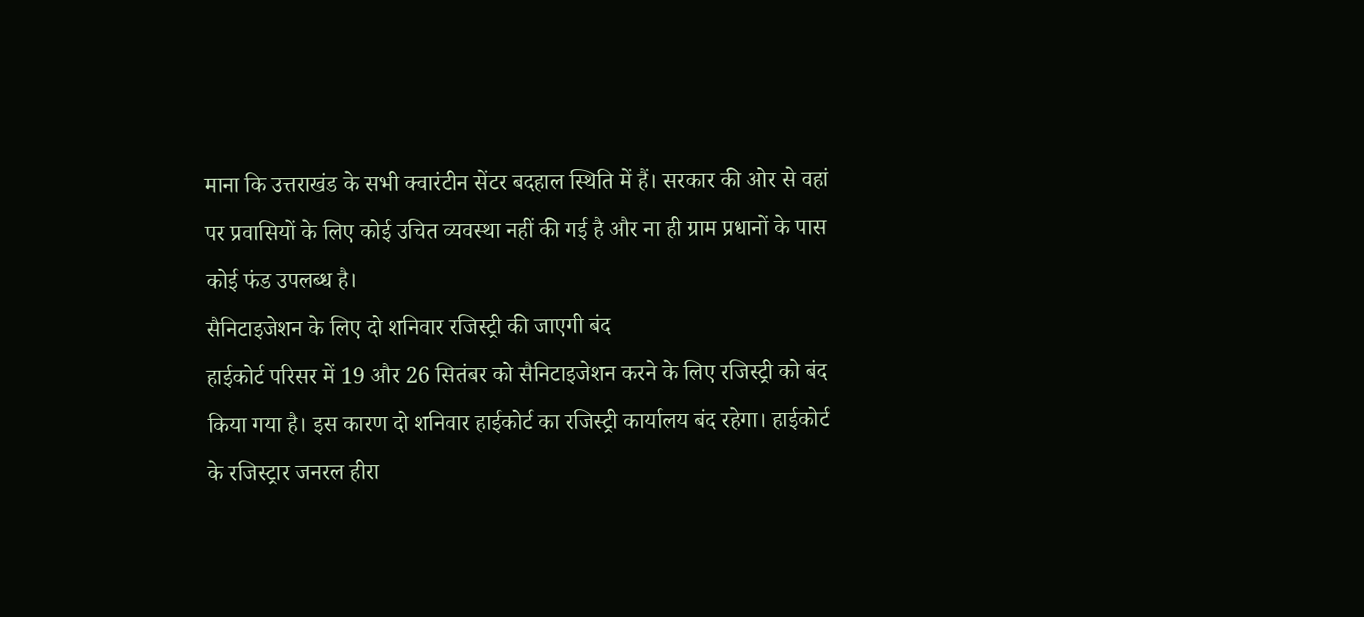माना कि उत्तराखंड के सभी क्वारंटीन सेंटर बदहाल स्थिति में हैं। सरकार की ओर से वहां पर प्रवासियों के लिए कोई उचित व्यवस्था नहीं की गई है और ना ही ग्राम प्रधानों के पास कोई फंड उपलब्ध है।
सैनिटाइजेशन के लिए दो शनिवार रजिस्ट्री की जाएगी बंद
हाईकोर्ट परिसर में 19 और 26 सितंबर को सैनिटाइजेशन करने के लिए रजिस्ट्री को बंद किया गया है। इस कारण दो शनिवार हाईकोर्ट का रजिस्ट्री कार्यालय बंद रहेगा। हाईकोर्ट के रजिस्ट्रार जनरल हीरा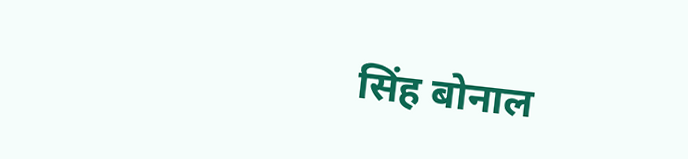सिंह बोनाल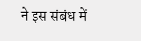ने इस संबंध में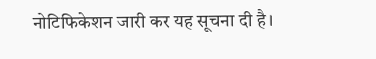नोटिफिकेशन जारी कर यह सूचना दी है।